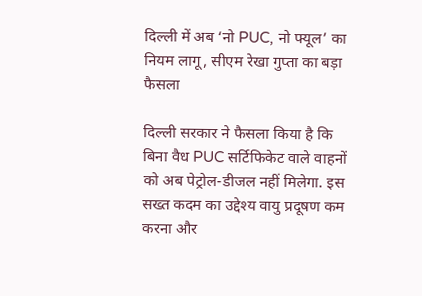दिल्ली में अब ‘नो PUC, नो फ्यूल’ का नियम लागू, सीएम रेखा गुप्ता का बड़ा फैसला

दिल्ली सरकार ने फैसला किया है कि बिना वैध PUC सर्टिफिकेट वाले वाहनों को अब पेट्रोल-डीजल नहीं मिलेगा. इस सख्त कदम का उद्देश्य वायु प्रदूषण कम करना और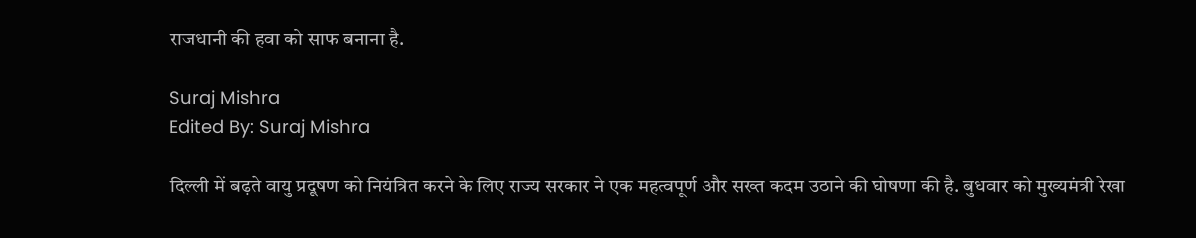राजधानी की हवा को साफ बनाना है.

Suraj Mishra
Edited By: Suraj Mishra

दिल्ली में बढ़ते वायु प्रदूषण को नियंत्रित करने के लिए राज्य सरकार ने एक महत्वपूर्ण और सख्त कदम उठाने की घोषणा की है. बुधवार को मुख्यमंत्री रेखा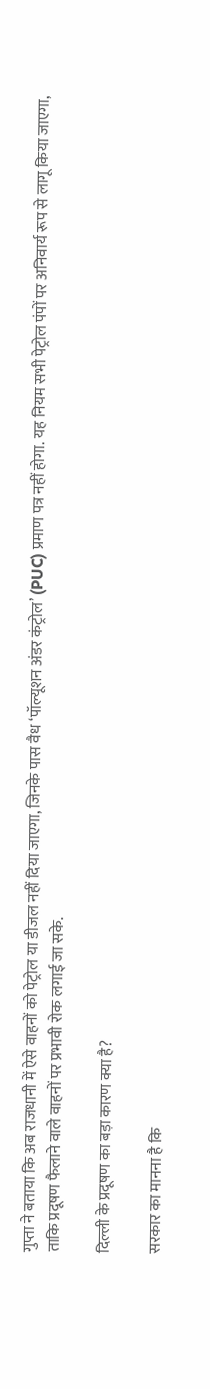गुप्ता ने बताया कि अब राजधानी में ऐसे वाहनों को पेट्रोल या डीजल नहीं दिया जाएगा, जिनके पास वैध ‘पॉल्यूशन अंडर कंट्रोल’ (PUC) प्रमाण पत्र नहीं होगा. यह नियम सभी पेट्रोल पंपों पर अनिवार्य रूप से लागू किया जाएगा, ताकि प्रदूषण फैलाने वाले वाहनों पर प्रभावी रोक लगाई जा सके.

दिल्ली के प्रदूषण का बड़ा कारण क्या है?

सरकार का मानना है कि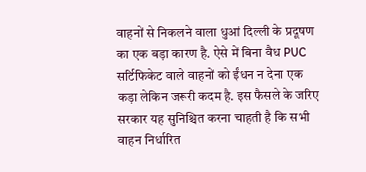वाहनों से निकलने वाला धुआं दिल्ली के प्रदूषण का एक बड़ा कारण है. ऐसे में बिना वैध PUC सर्टिफिकेट वाले वाहनों को ईंधन न देना एक कड़ा लेकिन जरूरी कदम है. इस फैसले के जरिए सरकार यह सुनिश्चित करना चाहती है कि सभी वाहन निर्धारित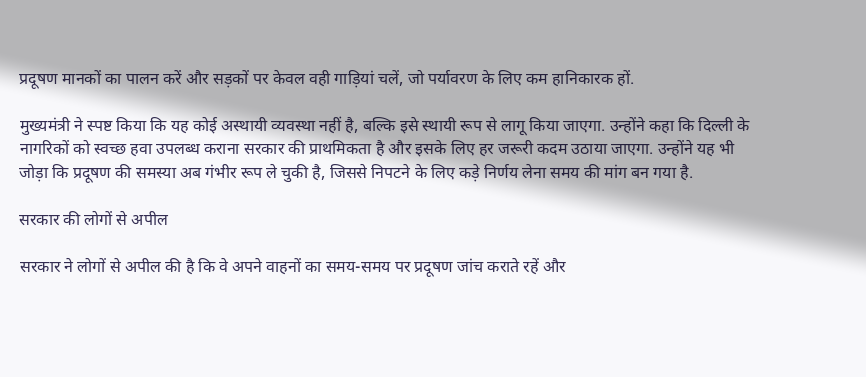प्रदूषण मानकों का पालन करें और सड़कों पर केवल वही गाड़ियां चलें, जो पर्यावरण के लिए कम हानिकारक हों.

मुख्यमंत्री ने स्पष्ट किया कि यह कोई अस्थायी व्यवस्था नहीं है, बल्कि इसे स्थायी रूप से लागू किया जाएगा. उन्होंने कहा कि दिल्ली के नागरिकों को स्वच्छ हवा उपलब्ध कराना सरकार की प्राथमिकता है और इसके लिए हर जरूरी कदम उठाया जाएगा. उन्होंने यह भी जोड़ा कि प्रदूषण की समस्या अब गंभीर रूप ले चुकी है, जिससे निपटने के लिए कड़े निर्णय लेना समय की मांग बन गया है.

सरकार की लोगों से अपील

सरकार ने लोगों से अपील की है कि वे अपने वाहनों का समय-समय पर प्रदूषण जांच कराते रहें और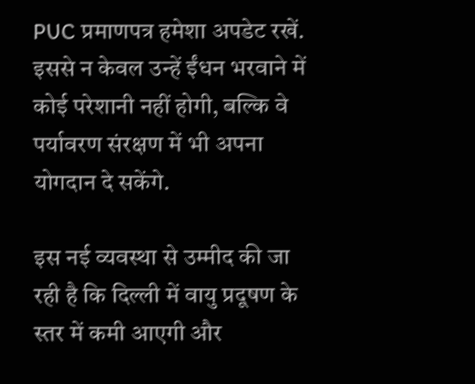PUC प्रमाणपत्र हमेशा अपडेट रखें. इससे न केवल उन्हें ईंधन भरवाने में कोई परेशानी नहीं होगी, बल्कि वे पर्यावरण संरक्षण में भी अपना योगदान दे सकेंगे.

इस नई व्यवस्था से उम्मीद की जा रही है कि दिल्ली में वायु प्रदूषण के स्तर में कमी आएगी और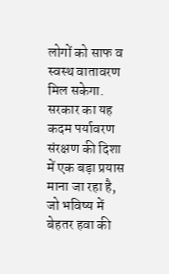लोगों को साफ व स्वस्थ वातावरण मिल सकेगा. सरकार का यह कदम पर्यावरण संरक्षण की दिशा में एक बड़ा प्रयास माना जा रहा है, जो भविष्य में बेहतर हवा की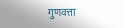गुणवत्ता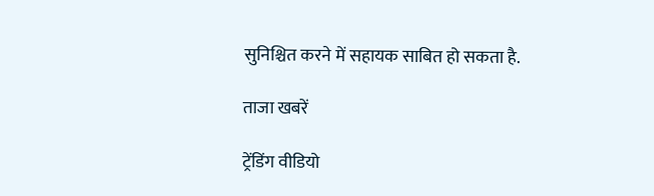सुनिश्चित करने में सहायक साबित हो सकता है.

ताजा खबरें

ट्रेंडिंग वीडियो